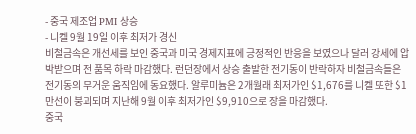- 중국 제조업 PMI 상승
- 니켈 9월 19일 이후 최저가 경신
비철금속은 개선세를 보인 중국과 미국 경제지표에 긍정적인 반응을 보였으나 달러 강세에 압박받으며 전 품목 하락 마감했다. 런던장에서 상승 출발한 전기동이 반락하자 비철금속들은 전기동의 무거운 움직임에 동요했다. 알루미늄은 2개월래 최저가인 $1,676를 니켈 또한 $1만선이 붕괴되며 지난해 9월 이후 최저가인 $9,910으로 장을 마감했다.
중국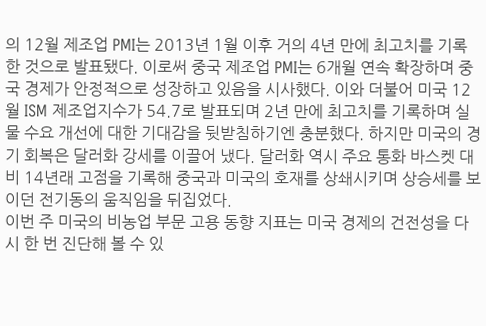의 12월 제조업 PMI는 2013년 1월 이후 거의 4년 만에 최고치를 기록한 것으로 발표됐다. 이로써 중국 제조업 PMI는 6개월 연속 확장하며 중국 경제가 안정적으로 성장하고 있음을 시사했다. 이와 더불어 미국 12월 ISM 제조업지수가 54.7로 발표되며 2년 만에 최고치를 기록하며 실물 수요 개선에 대한 기대감을 뒷받침하기엔 충분했다. 하지만 미국의 경기 회복은 달러화 강세를 이끌어 냈다. 달러화 역시 주요 통화 바스켓 대비 14년래 고점을 기록해 중국과 미국의 호재를 상쇄시키며 상승세를 보이던 전기동의 움직임을 뒤집었다.
이번 주 미국의 비농업 부문 고용 동향 지표는 미국 경제의 건전성을 다시 한 번 진단해 볼 수 있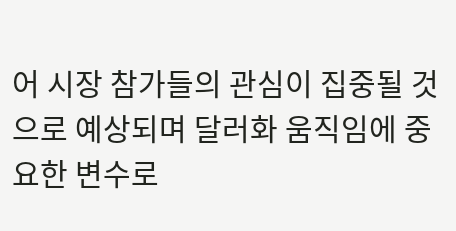어 시장 참가들의 관심이 집중될 것으로 예상되며 달러화 움직임에 중요한 변수로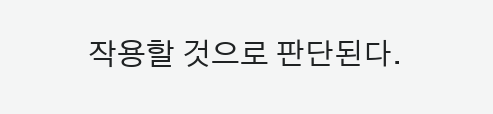작용할 것으로 판단된다.